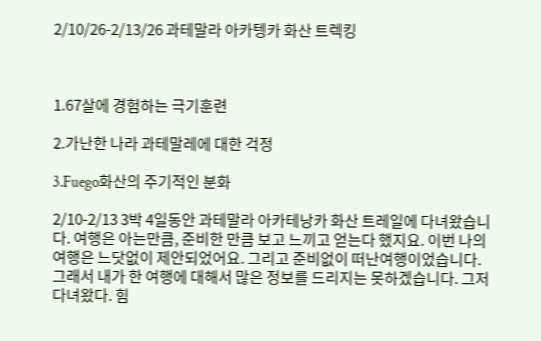2/10/26-2/13/26 과테말라 아카텡카 화산 트렉킹



1.67살에 경험하는 극기훈련

2.가난한 나라 과테말레에 대한 걱정

3.Fuego화산의 주기적인 분화

2/10-2/13 3박 4일동안 과테말라 아카테낭카 화산 트레일에 다녀왔습니다. 여행은 아는만큼, 준비한 만큼 보고 느끼고 얻는다 했지요. 이번 나의 여행은 느닷없이 제안되었어요. 그리고 준비없이 떠난여행이었습니다. 그래서 내가 한 여행에 대해서 많은 정보를 드리지는 못하겠습니다. 그저 다녀왔다. 힘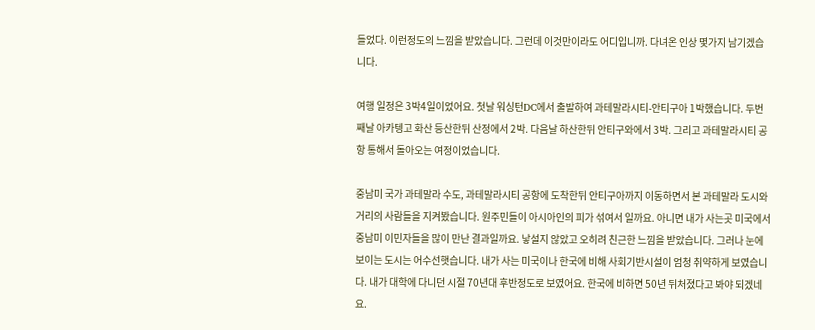들었다. 이런정도의 느낌을 받았습니다. 그런데 이것만이라도 어디입니까. 다녀온 인상 몇가지 남기겠습니다.

여행 일정은 3박4일이었어요. 첫날 워싱턴DC에서 출발하여 과테말라시티-안티구아 1박했습니다. 두번째날 아카텡고 화산 등산한뒤 산정에서 2박. 다음날 하산한뒤 안티구와에서 3박. 그리고 과테말라시티 공항 통해서 돌아오는 여정이었습니다.

중남미 국가 과테말라 수도, 과테말라시티 공항에 도착한뒤 안티구아까지 이동하면서 본 과테말라 도시와 거리의 사람들을 지켜봤습니다. 원주민들이 아시아인의 피가 섞여서 일까요. 아니면 내가 사는곳 미국에서 중남미 이민자들을 많이 만난 결과일까요. 낳설지 않았고 오히려 친근한 느낌을 받았습니다. 그러나 눈에 보이는 도시는 어수선햇습니다. 내가 사는 미국이나 한국에 비해 사회기반시설이 엄청 취약하게 보였습니다. 내가 대학에 다니던 시절 70년대 후반정도로 보였어요. 한국에 비하면 50년 뒤처졌다고 봐야 되겠네요.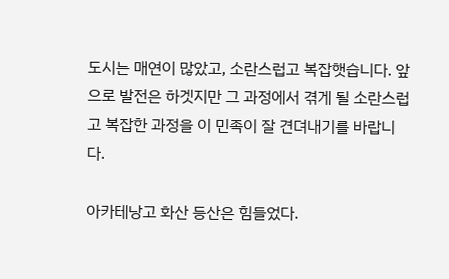도시는 매연이 많았고, 소란스럽고 복잡햇습니다. 앞으로 발전은 하겟지만 그 과정에서 겪게 될 소란스럽고 복잡한 과정을 이 민족이 잘 견뎌내기를 바랍니다.

아카테낭고 화산 등산은 힘들었다.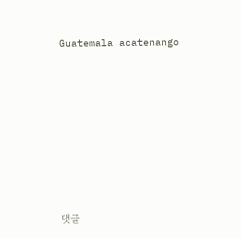Guatemala acatenango







댓글